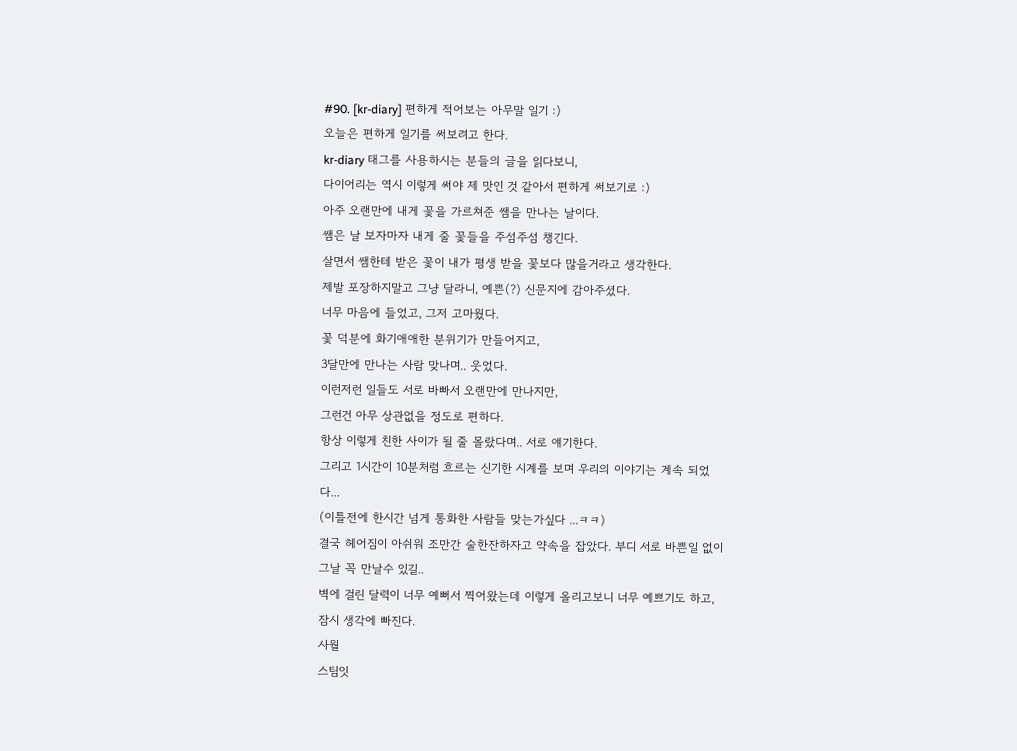#90. [kr-diary] 편하게 적어보는 아무말 일기 :)
오늘은 편하게 일기를 써보려고 한다.
kr-diary 태그를 사용하시는 분들의 글을 읽다보니,
다이어리는 역시 이렇게 써야 제 맛인 것 같아서 편하게 써보기로 :)
아주 오랜만에 내게 꽃을 가르쳐준 쌤을 만나는 날이다.
쌤은 날 보자마자 내게 줄 꽃들을 주섬주섬 챙긴다.
살면서 쌤한테 받은 꽃이 내가 평생 받을 꽃보다 많을거라고 생각한다.
제발 포장하지말고 그냥 달라니, 예쁜(?) 신문지에 감아주셨다.
너무 마음에 들었고, 그저 고마웠다.
꽃 덕분에 화기애애한 분위기가 만들어지고,
3달만에 만나는 사람 맞나며.. 웃었다.
이런저런 일들도 서로 바빠서 오랜만에 만나지만,
그런건 아무 상관없을 정도로 편하다.
항상 이렇게 친한 사이가 될 줄 몰랐다며.. 서로 얘기한다.
그리고 1시간이 10분처럼 흐르는 신기한 시계를 보며 우리의 이야기는 계속 되었다...
(이틀전에 한시간 넘게 통화한 사람들 맞는가싶다 ...ㅋㅋ)
결국 헤어짐이 아쉬워 조만간 술한잔하자고 약속을 잡았다. 부디 서로 바쁜일 없이 그날 꼭 만날수 있길..
벽에 걸린 달력이 너무 예뻐서 찍어왔는데 이렇게 올리고보니 너무 예쁘기도 하고, 잠시 생각에 빠진다.
사월
스팀잇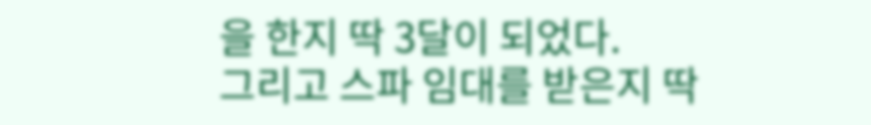을 한지 딱 3달이 되었다.
그리고 스파 임대를 받은지 딱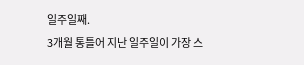일주일째.
3개월 통틀어 지난 일주일이 가장 스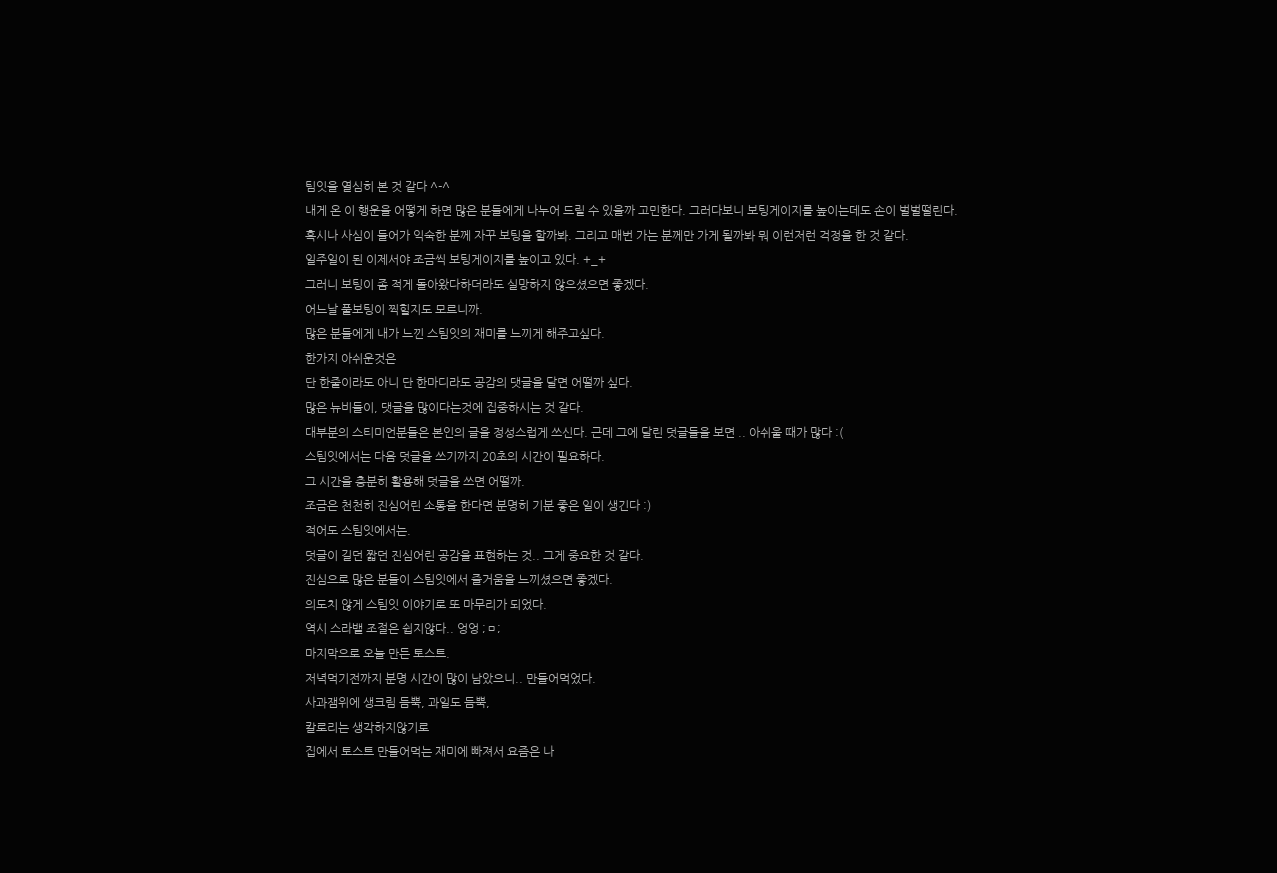팀잇을 열심히 본 것 같다 ^-^
내게 온 이 행운을 어떻게 하면 많은 분들에게 나누어 드릴 수 있을까 고민한다. 그러다보니 보팅게이지를 높이는데도 손이 벌벌떨린다.
혹시나 사심이 들어가 익숙한 분께 자꾸 보팅을 할까봐. 그리고 매번 가는 분께만 가게 될까봐 뭐 이런저런 걱정을 한 것 같다.
일주일이 된 이제서야 조금씩 보팅게이지를 높이고 있다. +_+
그러니 보팅이 좀 적게 돌아왔다하더라도 실망하지 않으셨으면 좋겠다.
어느날 풀보팅이 찍힐지도 모르니까.
많은 분들에게 내가 느낀 스팀잇의 재미를 느끼게 해주고싶다.
한가지 아쉬운것은
단 한줄이라도 아니 단 한마디라도 공감의 댓글을 달면 어떨까 싶다.
많은 뉴비들이, 댓글을 많이다는것에 집중하시는 것 같다.
대부분의 스티미언분들은 본인의 글을 정성스럽게 쓰신다. 근데 그에 달린 덧글들을 보면 .. 아쉬울 때가 많다 :(
스팀잇에서는 다음 덧글을 쓰기까지 20초의 시간이 필요하다.
그 시간을 충분히 활용해 덧글을 쓰면 어떨까.
조금은 천천히 진심어린 소통을 한다면 분명히 기분 좋은 일이 생긴다 :)
적어도 스팀잇에서는.
덧글이 길던 짧던 진심어린 공감을 표현하는 것.. 그게 중요한 것 같다.
진심으로 많은 분들이 스팀잇에서 즐거움을 느끼셨으면 좋겠다.
의도치 않게 스팀잇 이야기로 또 마무리가 되었다.
역시 스라밸 조절은 쉽지않다.. 엉엉 ;ㅁ;
마지막으로 오늘 만든 토스트.
저녁먹기전까지 분명 시간이 많이 남았으니.. 만들어먹었다.
사과잼위에 생크림 듬뿍, 과일도 듬뿍,
칼로리는 생각하지않기로
집에서 토스트 만들어먹는 재미에 빠져서 요즘은 나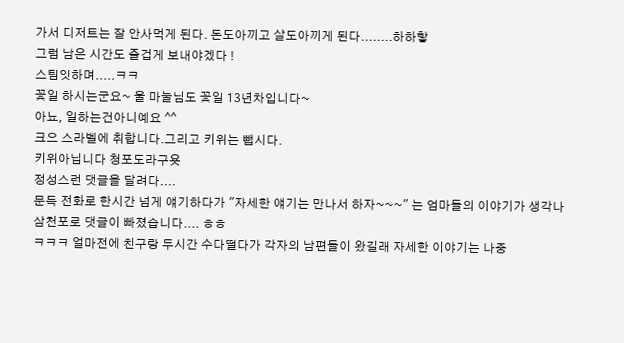가서 디저트는 잘 안사먹게 된다. 돈도아끼고 살도아끼게 된다........하하핳
그럼 남은 시간도 즐겁게 보내야겠다 !
스팀잇하며.....ㅋㅋ
꽃일 하시는군요~ 울 마눌님도 꽃일 13년차입니다~
아뇨, 일하는건아니예요 ^^
크으 스라벨에 취합니다.그리고 키위는 뺍시다.
키위아닙니다 청포도라구욧
정성스런 댓글을 달려다....
문득 전화로 한시간 넘게 얘기하다가 "자세한 얘기는 만나서 하자~~~" 는 엄마들의 이야기가 생각나 삼천포로 댓글이 빠졌습니다.... ㅎㅎ
ㅋㅋㅋ 얼마전에 친구랑 두시간 수다떨다가 각자의 남편들이 왔길래 자세한 이야기는 나중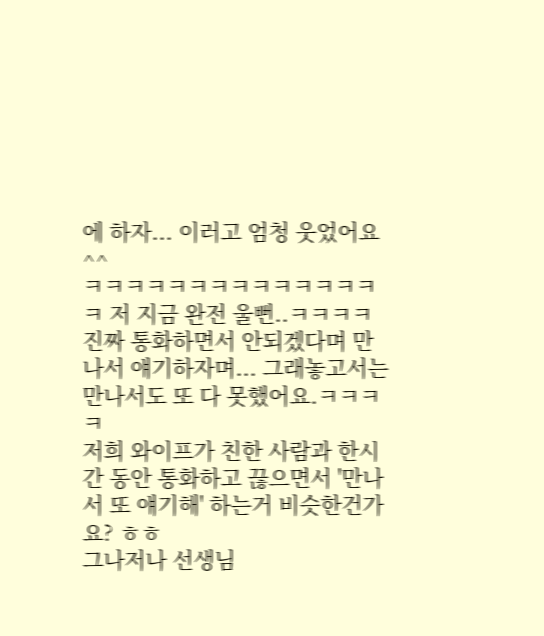에 하자... 이러고 엄청 웃었어요^^
ㅋㅋㅋㅋㅋㅋㅋㅋㅋㅋㅋㅋㅋㅋㅋ 저 지금 완전 울뻔..ㅋㅋㅋㅋ
진짜 통화하면서 안되겠다며 만나서 얘기하자며... 그래놓고서는
만나서도 또 다 못했어요.ㅋㅋㅋㅋ
저희 와이프가 친한 사람과 한시간 동안 통화하고 끊으면서 '만나서 또 얘기해' 하는거 비슷한건가요? ㅎㅎ
그나저나 선생님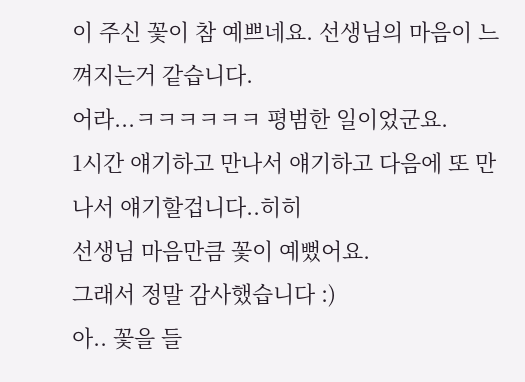이 주신 꽃이 참 예쁘네요. 선생님의 마음이 느껴지는거 같습니다.
어라...ㅋㅋㅋㅋㅋㅋ 평범한 일이었군요.
1시간 얘기하고 만나서 얘기하고 다음에 또 만나서 얘기할겁니다..히히
선생님 마음만큼 꽃이 예뻤어요.
그래서 정말 감사했습니다 :)
아.. 꽃을 들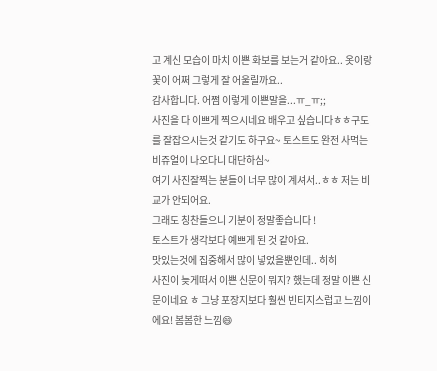고 계신 모습이 마치 이쁜 화보를 보는거 같아요.. 옷이랑 꽃이 어쩌 그렇게 잘 어울릴까요..
감사합니다. 어쩜 이렇게 이쁜말을...ㅠ_ㅠ;;
사진을 다 이쁘게 찍으시네요 배우고 싶습니다ㅎㅎ구도를 잘잡으시는것 같기도 하구요~ 토스트도 완전 사먹는 비쥬얼이 나오다니 대단하심~
여기 사진잘찍는 분들이 너무 많이 계셔서..ㅎㅎ 저는 비교가 안되어요.
그래도 칭찬들으니 기분이 정말좋습니다 !
토스트가 생각보다 예쁘게 된 것 같아요.
맛있는것에 집중해서 많이 넣었을뿐인데.. 히히
사진이 늦게떠서 이쁜 신문이 뭐지? 했는데 정말 이쁜 신문이네요 ㅎ 그냥 포장지보다 훨씬 빈티지스럽고 느낌이에요! 봄봄한 느낌😄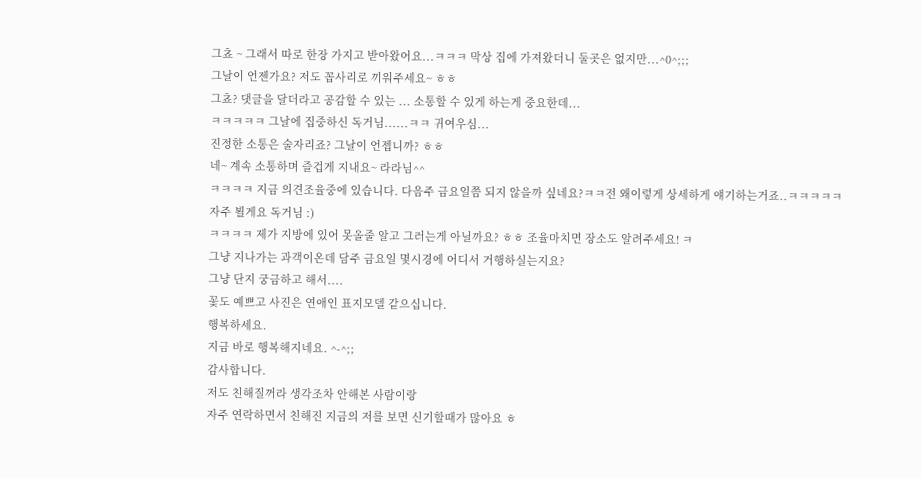그쵸 ~ 그래서 따로 한장 가지고 받아왔어요...ㅋㅋㅋ 막상 집에 가져왔더니 둘곳은 없지만...^0^;;;
그날이 언젠가요? 저도 꼽사리로 끼워주세요~ ㅎㅎ
그쵸? 댓글을 달더라고 공감할 수 있는 ... 소통할 수 있게 하는게 중요한데...
ㅋㅋㅋㅋㅋ 그날에 집중하신 독거님......ㅋㅋ 귀여우심...
진정한 소통은 술자리죠? 그날이 언젭니까? ㅎㅎ
네~ 계속 소통하며 즐겁게 지내요~ 라라님^^
ㅋㅋㅋㅋ 지금 의견조율중에 있습니다. 다음주 금요일쯤 되지 않을까 싶네요?ㅋㅋ전 왜이렇게 상세하게 얘기하는거죠..ㅋㅋㅋㅋㅋ
자주 뵐게요 독거님 :)
ㅋㅋㅋㅋ 제가 지방에 있어 못올줄 알고 그러는게 아닐까요? ㅎㅎ 조율마치면 장소도 알려주세요! ㅋ
그냥 지나가는 과객이온데 담주 금요일 몇시경에 어디서 거행하실는지요?
그냥 단지 궁금하고 해서....
꽃도 예쁘고 사진은 연애인 표지모델 같으십니다.
행복하세요.
지금 바로 행복해지네요. ^-^;;
감사합니다.
저도 친해질꺼라 생각조차 안해본 사람이랑
자주 연락하면서 친해진 지금의 저를 보면 신기할때가 많아요 ㅎ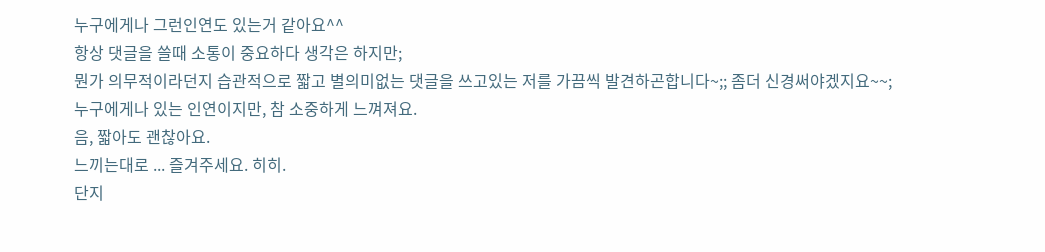누구에게나 그런인연도 있는거 같아요^^
항상 댓글을 쓸때 소통이 중요하다 생각은 하지만;
뭔가 의무적이라던지 습관적으로 짧고 별의미없는 댓글을 쓰고있는 저를 가끔씩 발견하곤합니다~;; 좀더 신경써야겠지요~~;
누구에게나 있는 인연이지만, 참 소중하게 느껴져요.
음, 짧아도 괜찮아요.
느끼는대로 ... 즐겨주세요. 히히.
단지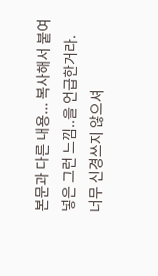본문과 다른 내용... 복사해서 붙여넣은 그런 느낌..을 언급한거라.
너무 신경쓰지 않으셔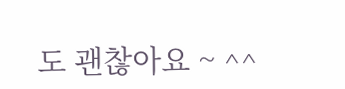도 괜찮아요 ~ ^^